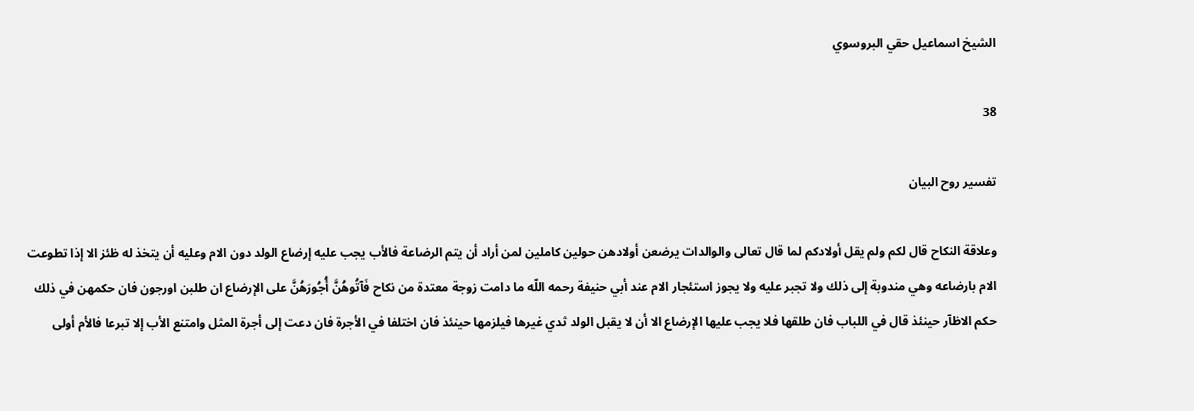الشيخ اسماعيل حقي البروسوي

38

تفسير روح البيان

وعلاقة النكاح قال لكم ولم يقل أولادكم لما قال تعالى والوالدات يرضعن أولادهن حولين كاملين لمن أراد أن يتم الرضاعة فالأب يجب عليه إرضاع الولد دون الام وعليه أن يتخذ له ظئز الا إذا تطوعت الام بارضاعه وهي مندوبة إلى ذلك ولا تجبر عليه ولا يجوز استئجار الام عند أبي حنيفة رحمه اللّه ما دامت زوجة معتدة من نكاح فَآتُوهُنَّ أُجُورَهُنَّ على الإرضاع ان طلبن اورجون فان حكمهن في ذلك حكم الاظآر حينئذ قال في اللباب فان طلقها فلا يجب عليها الإرضاع الا أن لا يقبل الولد ثدي غيرها فيلزمها حينئذ فان اختلفا في الأجرة فان دعت إلى أجرة المثل وامتنع الأب إلا تبرعا فالأم أولى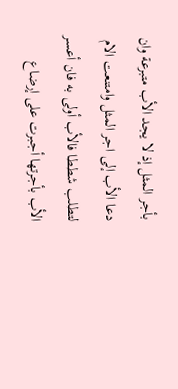بأجر المثل إذ لا يجد الأب متبرعة وان دعا الأب إلى اجر المثل وامتنعت الام لتطلب شططا فالأب أولى به فان أعسر الأب بأجرتها أجبرت على إرضاع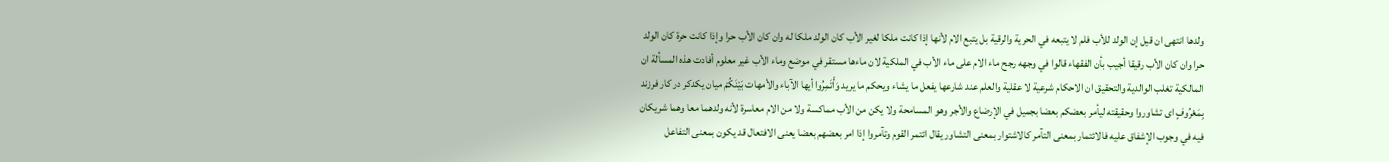ولدها انتهى ان قيل إن الولد للأب فلم لا يتبعه في الحرية والرقية بل يتبع الام لأنها إذا كانت ملكا لغير الأب كان الولد ملكا له وان كان الأب حرا وإذا كانت حرة كان الولد حرا وان كان الأب رقيقا أجيب بأن الفقهاء قالوا في وجهه رجح ماء الام على ماء الأب في الملكية لان ماءها مستقر في موضع وماء الأب غير معلوم أفادت هذه المسألة ان المالكية تغلب الوالدية والتحقيق ان الاحكام شرعية لا عقلية والعلم عند شارعها يفعل ما يشاء ويحكم ما يريد وَأْتَمِرُوا أيها الآباء والأمهات بَيْنَكُمْ ميان يكدكر در كار فرزند بِمَعْرُوفٍ اى تشاوروا وحقيقته ليأمر بعضكم بعضا بجميل في الإرضاع والأجر وهو المسامحة ولا يكن من الأب مماكسة ولا من الام معاسرة لأنه ولدهما معا وهما شريكان فيه في وجوب الإشفاق عليه فالائتمار بمعنى التآمر كالاشتوار بمعنى التشاور يقال ائتمر القوم وتآمروا إذا امر بعضهم بعضا يعنى الافتعال قد يكون بمعنى التفاعل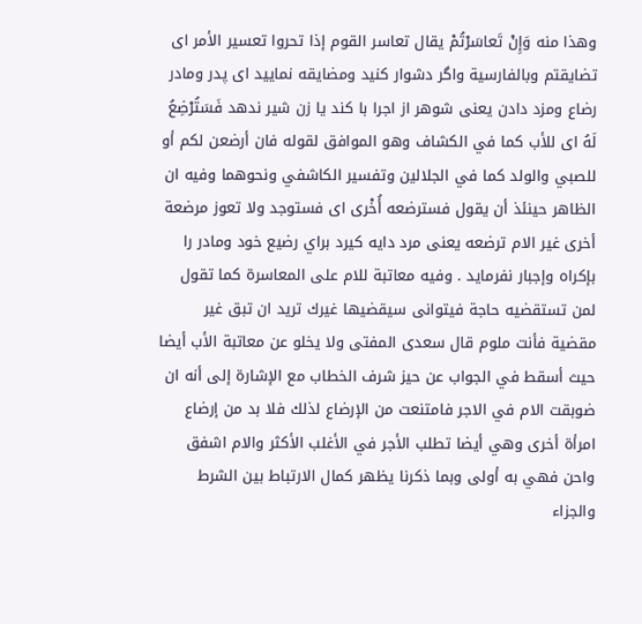وهذا منه وَإِنْ تَعاسَرْتُمْ يقال تعاسر القوم إذا تحروا تعسير الأمر اى تضايقتم وبالفارسية واگر دشوار كنيد ومضايقه نماييد اى پدر ومادر رضاع ومزد دادن يعنى شوهر از اجرا با كند يا زن شير ندهد فَسَتُرْضِعُ لَهُ اى للأب كما في الكشاف وهو الموافق لقوله فان أرضعن لكم أو للصبي والولد كما في الجلالين وتفسير الكاشفي ونحوهما وفيه ان الظاهر حينئذ أن يقول فسترضعه أُخْرى اى فستوجد ولا تعوز مرضعة أخرى غير الام ترضعه يعنى مرد دايه كيرد براي رضيع خود ومادر را بإكراه وإجبار نفرمايد . وفيه معاتبة للام على المعاسرة كما تقول لمن تستقضيه حاجة فيتوانى سيقضيها غيرك تريد ان تبق غير مقضية فأنت ملوم قال سعدى المفتى ولا يخلو عن معاتبة الأب أيضا حيث أسقط في الجواب عن حيز شرف الخطاب مع الإشارة إلى أنه ان ضوبقت الام في الاجر فامتنعت من الإرضاع لذلك فلا بد من إرضاع امرأة أخرى وهي أيضا تطلب الأجر في الأغلب الأكثر والام اشفق واحن فهي به أولى وبما ذكرنا يظهر كمال الارتباط بين الشرط والجزاء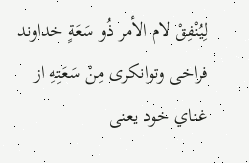لِيُنْفِقْ لام الأمر ذُو سَعَةٍ خداوند فراخى وتوانكرى مِنْ سَعَتِهِ از غناي خود يعنى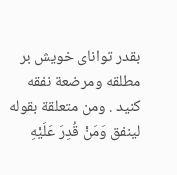بقدر تواناى خويش بر مطلقه ومرضعة نفقه كنيد . ومن متعلقة بقوله لينفق وَمَنْ قُدِرَ عَلَيْهِ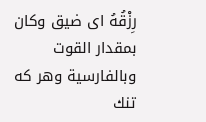رِزْقُهُ اى ضيق وكان بمقدار القوت وبالفارسية وهر كه تنك